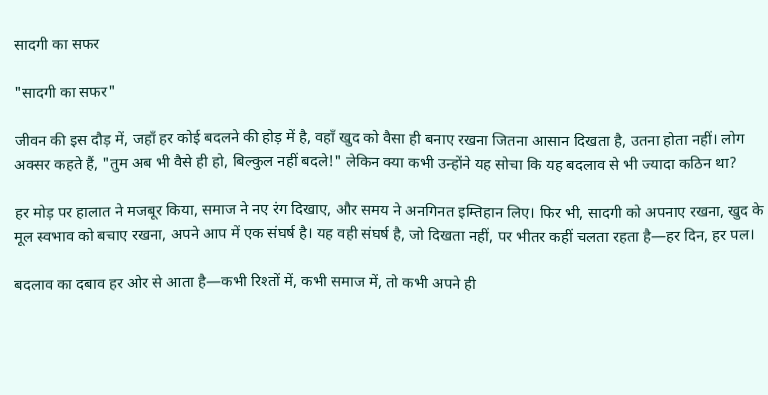सादगी का सफर

"सादगी का सफर"

जीवन की इस दौड़ में, जहाँ हर कोई बदलने की होड़ में है, वहाँ खुद को वैसा ही बनाए रखना जितना आसान दिखता है, उतना होता नहीं। लोग अक्सर कहते हैं, "तुम अब भी वैसे ही हो, बिल्कुल नहीं बदले!" लेकिन क्या कभी उन्होंने यह सोचा कि यह बदलाव से भी ज्यादा कठिन था?

हर मोड़ पर हालात ने मजबूर किया, समाज ने नए रंग दिखाए, और समय ने अनगिनत इम्तिहान लिए। फिर भी, सादगी को अपनाए रखना, खुद के मूल स्वभाव को बचाए रखना, अपने आप में एक संघर्ष है। यह वही संघर्ष है, जो दिखता नहीं, पर भीतर कहीं चलता रहता है—हर दिन, हर पल।

बदलाव का दबाव हर ओर से आता है—कभी रिश्तों में, कभी समाज में, तो कभी अपने ही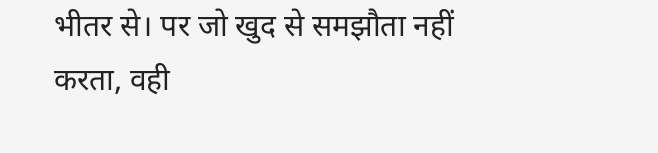भीतर से। पर जो खुद से समझौता नहीं करता, वही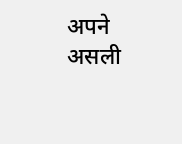अपने असली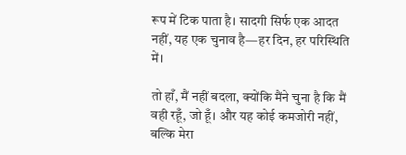रूप में टिक पाता है। सादगी सिर्फ एक आदत नहीं, यह एक चुनाव है—हर दिन, हर परिस्थिति में।

तो हाँ, मैं नहीं बदला, क्योंकि मैंने चुना है कि मैं वही रहूँ, जो हूँ। और यह कोई कमजोरी नहीं, बल्कि मेरा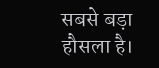सबसे बड़ा हौसला है।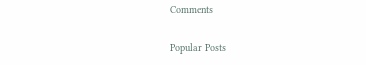Comments

Popular Posts